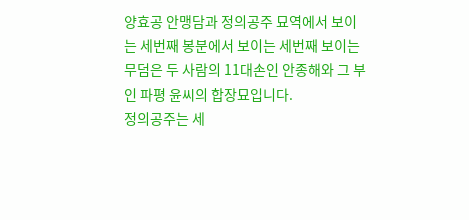양효공 안맹담과 정의공주 묘역에서 보이는 세번째 봉분에서 보이는 세번째 보이는 무덤은 두 사람의 11대손인 안종해와 그 부인 파평 윤씨의 합장묘입니다.
정의공주는 세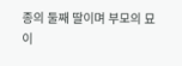종의 둘째 딸이며 부모의 묘이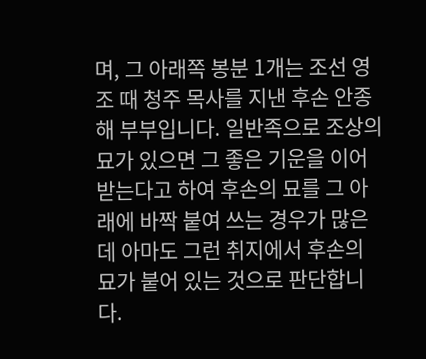며, 그 아래쪽 봉분 1개는 조선 영조 때 청주 목사를 지낸 후손 안종해 부부입니다. 일반족으로 조상의 묘가 있으면 그 좋은 기운을 이어받는다고 하여 후손의 묘를 그 아래에 바짝 붙여 쓰는 경우가 많은데 아마도 그런 취지에서 후손의 묘가 붙어 있는 것으로 판단합니다.